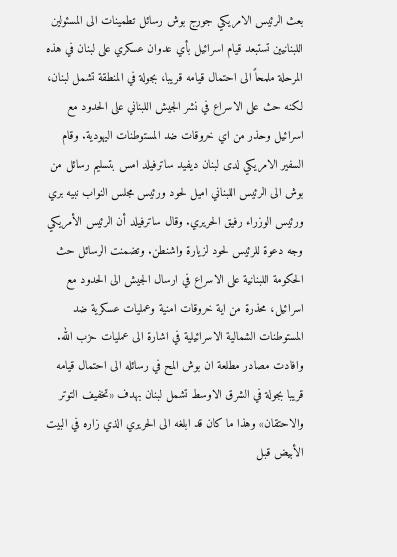بعث الرئيس الامريكي جورج بوش رسائل تطمينات الى المسئولين اللبنانيين تستبعد قيام اسرائيل بأي عدوان عسكري على لبنان في هذه المرحلة ملمحاً الى احتمال قيامه قريبا، بجولة في المنطقة تشمل لبنان، لكنه حث على الاسراع في نشر الجيش اللبناني على الحدود مع اسرائيل وحذر من اي خروقات ضد المستوطنات اليهودية. وقام السفير الامريكي لدى لبنان ديفيد ساترفيلد امس بتسليم رسائل من بوش الى الرئيس اللبناني اميل لحود ورئيس مجلس النواب نبيه بري ورئيس الوزراء رفيق الحريري. وقال ساترفيلد أن الرئيس الأمريكي وجه دعوة للرئيس لحود لزيارة واشنطن. وتضمنت الرسائل حث الحكومة اللبنانية على الاسراع في ارسال الجيش الى الحدود مع اسرائيل، محذرة من اية خروقات امنية وعمليات عسكرية ضد المستوطنات الشمالية الاسرائيلية في اشارة الى عمليات حزب الله. وافادت مصادر مطلعة ان بوش المح في رسائله الى احتمال قيامه قريبا بجولة في الشرق الاوسط تشمل لبنان بهدف «تخفيف التوتر والاحتقان» وهذا ما كان قد ابلغه الى الحريري الذي زاره في البيت الأبيض قبل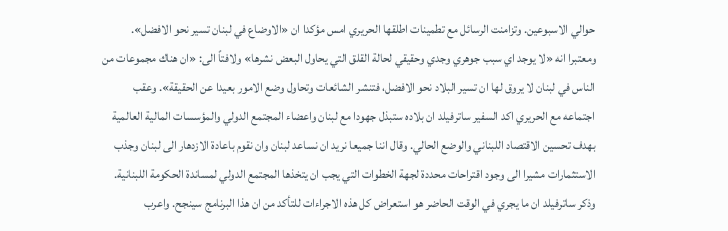حوالي الاسبوعين. وتزامنت الرسائل مع تطمينات اطلقها الحريري امس مؤكدا ان «الاوضاع في لبنان تسير نحو الافضل». ومعتبرا انه «لا يوجد اي سبب جوهري وجدي وحقيقي لحالة القلق التي يحاول البعض نشرها» ولافتاً الى: «ان هناك مجموعات من الناس في لبنان لا يروق لها ان تسير البلاد نحو الافضل، فتنشر الشائعات وتحاول وضع الامور بعيدا عن الحقيقة». وعقب اجتماعه مع الحريري اكد السفير ساترفيلد ان بلاده ستبذل جهودا مع لبنان واعضاء المجتمع الدولي والمؤسسات المالية العالمية بهدف تحسين الاقتصاد اللبناني والوضع الحالي. وقال اننا جميعا نريد ان نساعد لبنان وان نقوم باعادة الازدهار الى لبنان وجذب الاستثمارات مشيرا الى وجود اقتراحات محددة لجهة الخطوات التي يجب ان يتخذها المجتمع الدولي لمساندة الحكومة اللبنانية. وذكر ساترفيلد ان ما يجري في الوقت الحاضر هو استعراض كل هذه الاجراءات للتأكد من ان هذا البرنامج سينجح. واعرب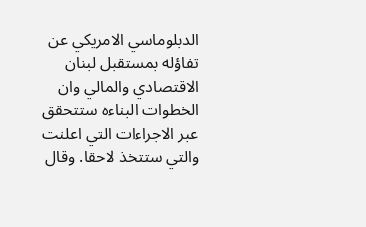الدبلوماسي الامريكي عن تفاؤله بمستقبل لبنان الاقتصادي والمالي وان الخطوات البناءه ستتحقق عبر الاجراءات التي اعلنت والتي ستتخذ لاحقا. وقال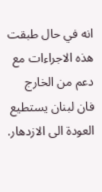انه في حال طبقت هذه الاجراءات مع دعم من الخارج فان لبنان يستطيع العودة الى الازدهار.